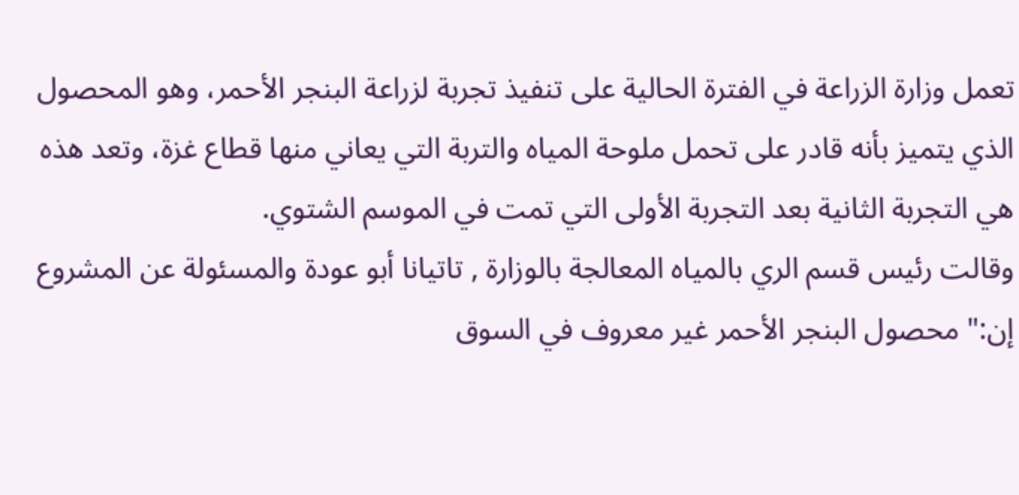تعمل وزارة الزراعة في الفترة الحالية على تنفيذ تجربة لزراعة البنجر الأحمر، وهو المحصول الذي يتميز بأنه قادر على تحمل ملوحة المياه والتربة التي يعاني منها قطاع غزة، وتعد هذه هي التجربة الثانية بعد التجربة الأولى التي تمت في الموسم الشتوي.
وقالت رئيس قسم الري بالمياه المعالجة بالوزارة , تاتيانا أبو عودة والمسئولة عن المشروع إن:" محصول البنجر الأحمر غير معروف في السوق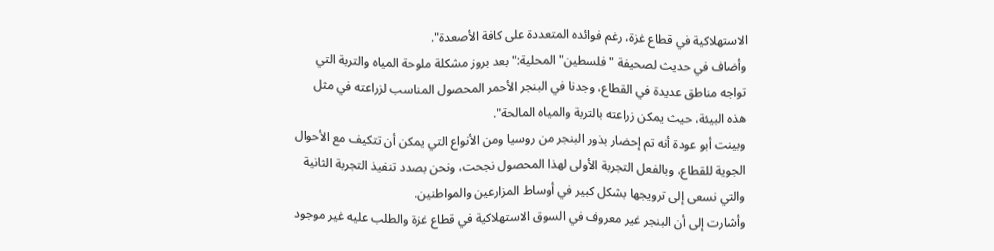الاستهلاكية في قطاع غزة، رغم فوائده المتعددة على كافة الأصعدة".
وأضاف في حديث لصحيفة "فلسطين" المحلية:" بعد بروز مشكلة ملوحة المياه والتربة التي تواجه مناطق عديدة في القطاع، وجدنا في البنجر الأحمر المحصول المناسب لزراعته في مثل هذه البيئة، حيث يمكن زراعته بالتربة والمياه المالحة".
وبينت أبو عودة أنه تم إحضار بذور البنجر من روسيا ومن الأنواع التي يمكن أن تتكيف مع الأحوال الجوية للقطاع، وبالفعل التجربة الأولى لهذا المحصول نجحت، ونحن بصدد تنفيذ التجربة الثانية والتي نسعى إلى ترويجها بشكل كبير في أوساط المزارعين والمواطنين.
وأشارت إلى أن البنجر غير معروف في السوق الاستهلاكية في قطاع غزة والطلب عليه غير موجود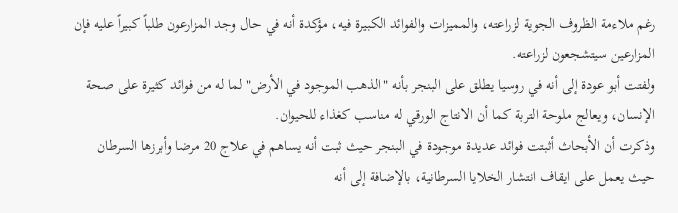رغم ملاءمة الظروف الجوية لزراعته، والمميزات والفوائد الكبيرة فيه، مؤكدة أنه في حال وجد المزارعون طلباً كبيراً عليه فإن المزارعين سيتشجعون لزراعته.
ولفتت أبو عودة إلى أنه في روسيا يطلق على البنجر بأنه "الذهب الموجود في الأرض" لما له من فوائد كثيرة على صحة الإنسان، ويعالج ملوحة التربة كما أن الانتاج الورقي له مناسب كغذاء للحيوان.
وذكرت أن الأبحاث أثبتت فوائد عديدة موجودة في البنجر حيث ثبت أنه يساهم في علاج 20 مرضا وأبرزها السرطان حيث يعمل على ايقاف انتشار الخلايا السرطانية، بالإضافة إلى أنه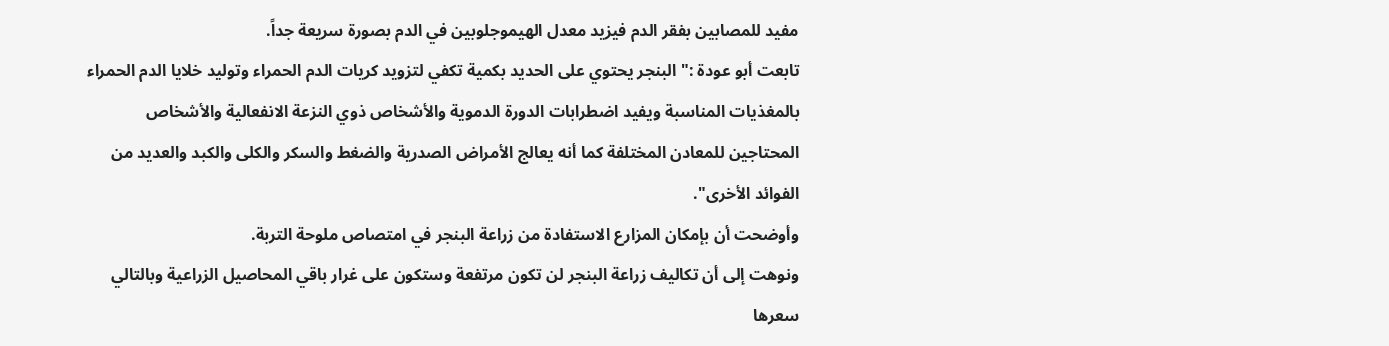مفيد للمصابين بفقر الدم فيزيد معدل الهيموجلوبين في الدم بصورة سريعة جداً.
تابعت أبو عودة :" البنجر يحتوي على الحديد بكمية تكفي لتزويد كريات الدم الحمراء وتوليد خلايا الدم الحمراء بالمغذيات المناسبة ويفيد اضطرابات الدورة الدموية والأشخاص ذوي النزعة الانفعالية والأشخاص المحتاجين للمعادن المختلفة كما أنه يعالج الأمراض الصدرية والضغط والسكر والكلى والكبد والعديد من الفوائد الأخرى".
وأوضحت أن بإمكان المزارع الاستفادة من زراعة البنجر في امتصاص ملوحة التربة.
ونوهت إلى أن تكاليف زراعة البنجر لن تكون مرتفعة وستكون على غرار باقي المحاصيل الزراعية وبالتالي سعرها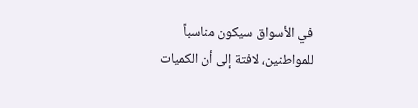في الأسواق سيكون مناسباً للمواطنين، لافتة إلى أن الكميات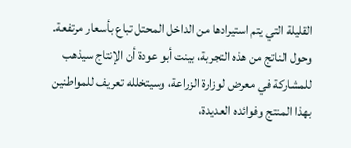القليلة التي يتم استيرادها من الداخل المحتل تباع بأسعار مرتفعة.
وحول الناتج من هذه التجربة، بينت أبو عودة أن الإنتاج سيذهب للمشاركة في معرض لوزارة الزراعة، وسيتخلله تعريف للمواطنين بهذا المنتج وفوائده العديدة،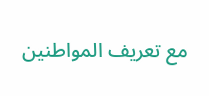مع تعريف المواطنين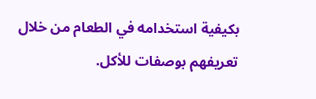بكيفية استخدامه في الطعام من خلال تعريفهم بوصفات للأكل.